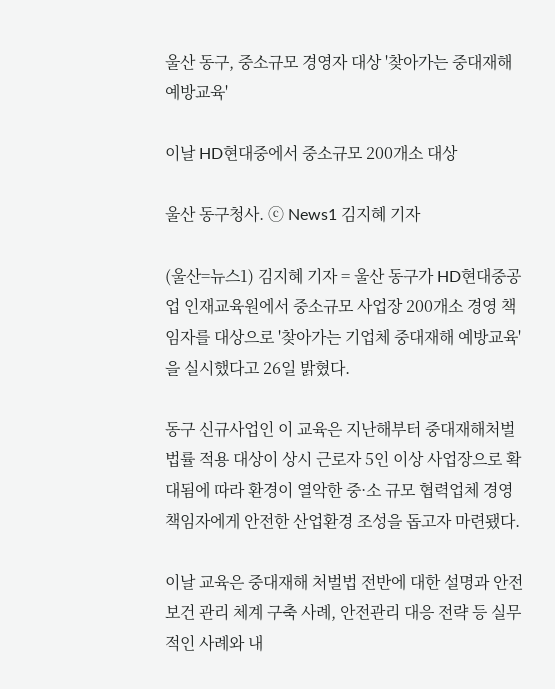울산 동구, 중소규모 경영자 대상 '찾아가는 중대재해 예방교육'

이날 HD현대중에서 중소규모 200개소 대상

울산 동구청사. ⓒ News1 김지혜 기자

(울산=뉴스1) 김지혜 기자 = 울산 동구가 HD현대중공업 인재교육원에서 중소규모 사업장 200개소 경영 책임자를 대상으로 '찾아가는 기업체 중대재해 예방교육'을 실시했다고 26일 밝혔다.

동구 신규사업인 이 교육은 지난해부터 중대재해처벌 법률 적용 대상이 상시 근로자 5인 이상 사업장으로 확대됨에 따라 환경이 열악한 중·소 규모 협력업체 경영 책임자에게 안전한 산업환경 조성을 돕고자 마련됐다.

이날 교육은 중대재해 처벌법 전반에 대한 설명과 안전보건 관리 체계 구축 사례, 안전관리 대응 전략 등 실무적인 사례와 내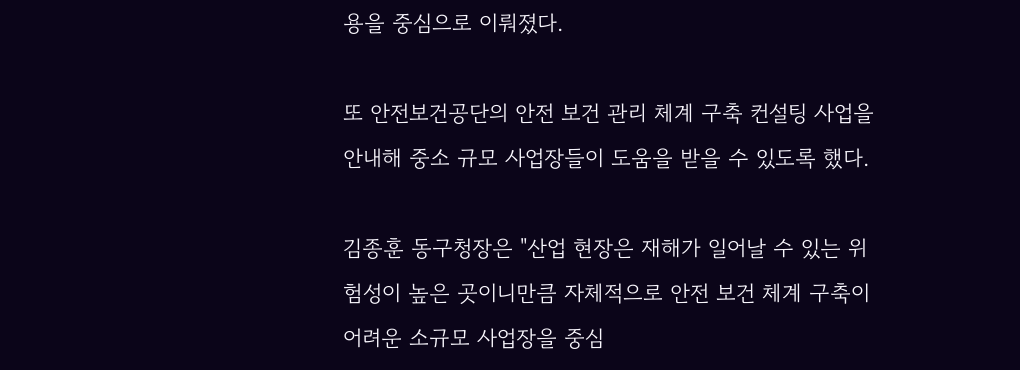용을 중심으로 이뤄졌다.

또 안전보건공단의 안전 보건 관리 체계 구축 컨설팅 사업을 안내해 중소 규모 사업장들이 도움을 받을 수 있도록 했다.

김종훈 동구청장은 "산업 현장은 재해가 일어날 수 있는 위험성이 높은 곳이니만큼 자체적으로 안전 보건 체계 구축이 어려운 소규모 사업장을 중심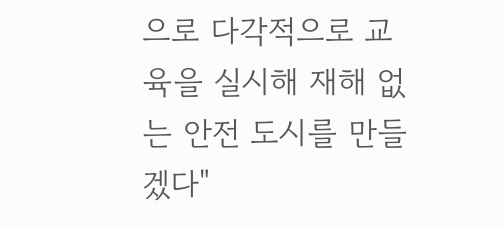으로 다각적으로 교육을 실시해 재해 없는 안전 도시를 만들겠다"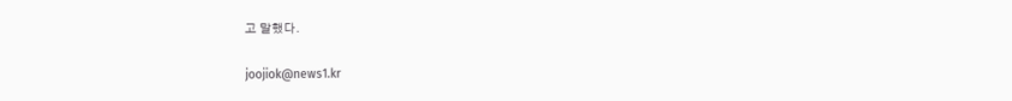고 말했다.

joojiok@news1.kr